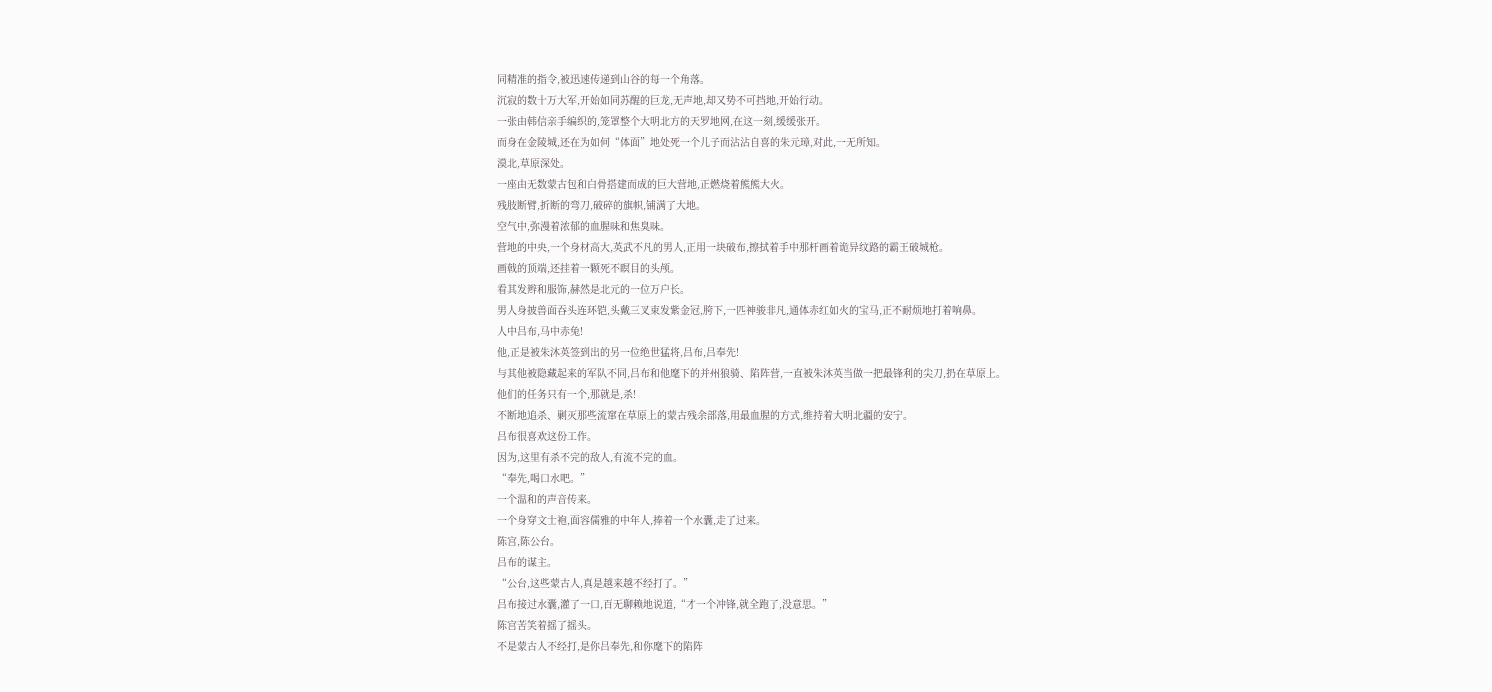同精准的指令,被迅速传递到山谷的每一个角落。
沉寂的数十万大军,开始如同苏醒的巨龙,无声地,却又势不可挡地,开始行动。
一张由韩信亲手编织的,笼罩整个大明北方的天罗地网,在这一刻,缓缓张开。
而身在金陵城,还在为如何“体面”地处死一个儿子而沾沾自喜的朱元璋,对此,一无所知。
漠北,草原深处。
一座由无数蒙古包和白骨搭建而成的巨大营地,正燃烧着熊熊大火。
残肢断臂,折断的弯刀,破碎的旗帜,铺满了大地。
空气中,弥漫着浓郁的血腥味和焦臭味。
营地的中央,一个身材高大,英武不凡的男人,正用一块破布,擦拭着手中那杆画着诡异纹路的霸王破城枪。
画戟的顶端,还挂着一颗死不瞑目的头颅。
看其发辫和服饰,赫然是北元的一位万户长。
男人身披兽面吞头连环铠,头戴三叉束发紫金冠,胯下,一匹神骏非凡,通体赤红如火的宝马,正不耐烦地打着响鼻。
人中吕布,马中赤兔!
他,正是被朱沐英签到出的另一位绝世猛将,吕布,吕奉先!
与其他被隐藏起来的军队不同,吕布和他麾下的并州狼骑、陷阵营,一直被朱沐英当做一把最锋利的尖刀,扔在草原上。
他们的任务只有一个,那就是,杀!
不断地追杀、剿灭那些流窜在草原上的蒙古残余部落,用最血腥的方式,维持着大明北疆的安宁。
吕布很喜欢这份工作。
因为,这里有杀不完的敌人,有流不完的血。
“奉先,喝口水吧。”
一个温和的声音传来。
一个身穿文士袍,面容儒雅的中年人,捧着一个水囊,走了过来。
陈宫,陈公台。
吕布的谋主。
“公台,这些蒙古人,真是越来越不经打了。”
吕布接过水囊,灌了一口,百无聊赖地说道,“才一个冲锋,就全跑了,没意思。”
陈宫苦笑着摇了摇头。
不是蒙古人不经打,是你吕奉先,和你麾下的陷阵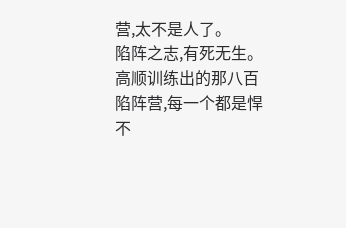营,太不是人了。
陷阵之志,有死无生。
高顺训练出的那八百陷阵营,每一个都是悍不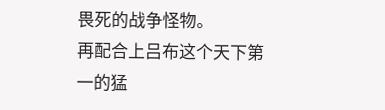畏死的战争怪物。
再配合上吕布这个天下第一的猛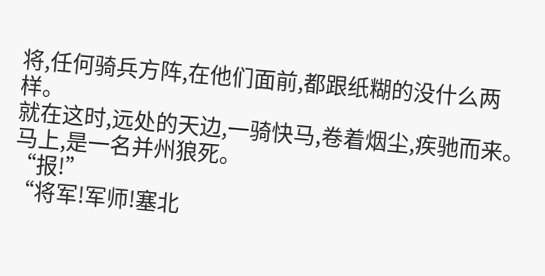将,任何骑兵方阵,在他们面前,都跟纸糊的没什么两样。
就在这时,远处的天边,一骑快马,卷着烟尘,疾驰而来。
马上,是一名并州狼死。
“报!”
“将军!军师!塞北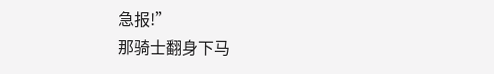急报!”
那骑士翻身下马